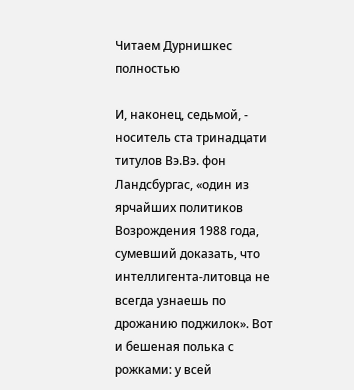Читаем Дурнишкес полностью

И, наконец, седьмой, - носитель ста тринадцати титулов Вэ.Вэ. фон Ландсбургас, «один из ярчайших политиков Возрождения 1988 года, сумевший доказать, что интеллигента-литовца не всегда узнаешь по дрожанию поджилок». Вот и бешеная полька с рожками: у всей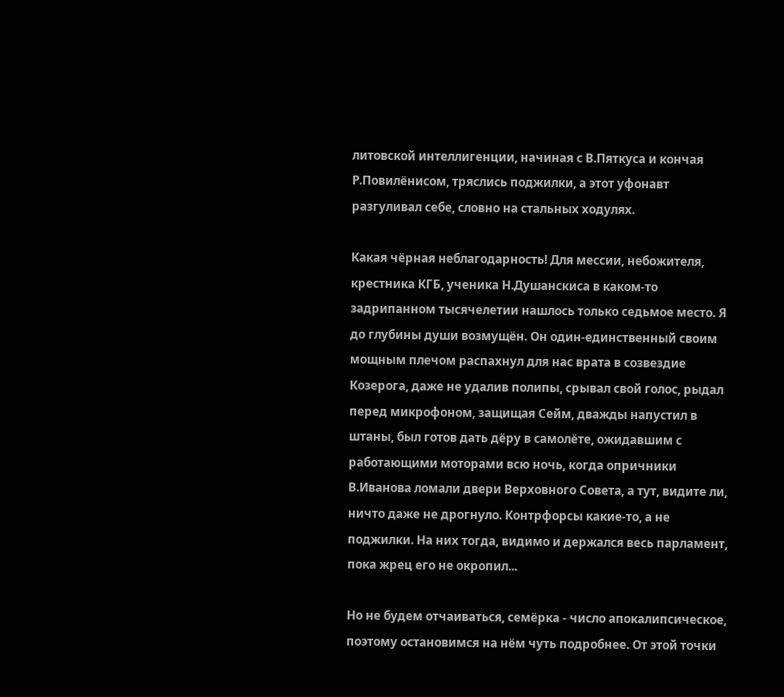литовской интеллигенции, начиная с В.Пяткуса и кончая Р.Повилёнисом, тряслись поджилки, а этот уфонавт разгуливал себе, словно на стальных ходулях.

Какая чёрная неблагодарность! Для мессии, небожителя, крестника КГБ, ученика Н.Душанскиса в каком-то задрипанном тысячелетии нашлось только седьмое место. Я до глубины души возмущён. Он один-единственный своим мощным плечом распахнул для нас врата в созвездие Козерога, даже не удалив полипы, срывал свой голос, рыдал перед микрофоном, защищая Сейм, дважды напустил в штаны, был готов дать дёру в самолёте, ожидавшим с работающими моторами всю ночь, когда опричники В.Иванова ломали двери Верховного Совета, а тут, видите ли, ничто даже не дрогнуло. Контрфорсы какие-то, а не поджилки. На них тогда, видимо и держался весь парламент, пока жрец его не окропил...

Но не будем отчаиваться, семёрка - число апокалипсическое, поэтому остановимся на нём чуть подробнее. От этой точки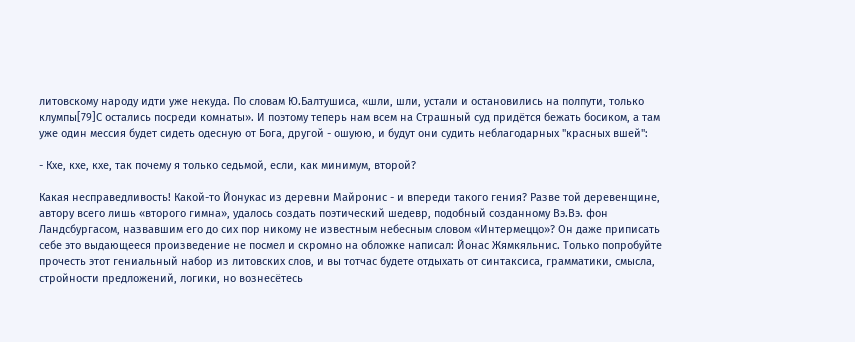литовскому народу идти уже некуда. По словам Ю.Балтушиса, «шли, шли, устали и остановились на полпути, только клумпы[79]С остались посреди комнаты». И поэтому теперь нам всем на Страшный суд придётся бежать босиком, а там уже один мессия будет сидеть одесную от Бога, другой - ошуюю, и будут они судить неблагодарных "красных вшей":

- Кхе, кхе, кхе, так почему я только седьмой, если, как минимум, второй?

Какая несправедливость! Какой-то Йонукас из деревни Майронис - и впереди такого гения? Разве той деревенщине, автору всего лишь «второго гимна», удалось создать поэтический шедевр, подобный созданному Вэ.Вэ. фон Ландсбургасом, назвавшим его до сих пор никому не известным небесным словом «Интермеццо»? Он даже приписать себе это выдающееся произведение не посмел и скромно на обложке написал: Йонас Жямкяльнис. Только попробуйте прочесть этот гениальный набор из литовских слов, и вы тотчас будете отдыхать от синтаксиса, грамматики, смысла, стройности предложений, логики, но вознесётесь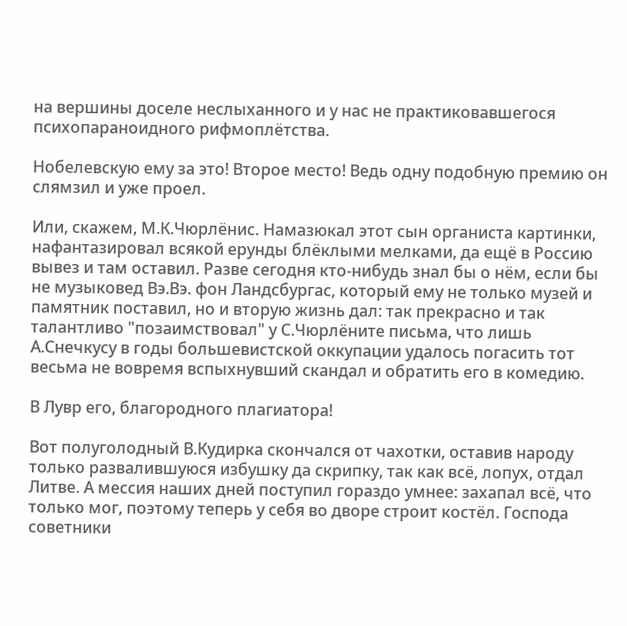на вершины доселе неслыханного и у нас не практиковавшегося психопараноидного рифмоплётства.

Нобелевскую ему за это! Второе место! Ведь одну подобную премию он слямзил и уже проел.

Или, скажем, М.К.Чюрлёнис. Намазюкал этот сын органиста картинки, нафантазировал всякой ерунды блёклыми мелками, да ещё в Россию вывез и там оставил. Разве сегодня кто-нибудь знал бы о нём, если бы не музыковед Вэ.Вэ. фон Ландсбургас, который ему не только музей и памятник поставил, но и вторую жизнь дал: так прекрасно и так талантливо "позаимствовал" у С.Чюрлёните письма, что лишь А.Снечкусу в годы большевистской оккупации удалось погасить тот весьма не вовремя вспыхнувший скандал и обратить его в комедию.

В Лувр его, благородного плагиатора!

Вот полуголодный В.Кудирка скончался от чахотки, оставив народу только развалившуюся избушку да скрипку, так как всё, лопух, отдал Литве. А мессия наших дней поступил гораздо умнее: захапал всё, что только мог, поэтому теперь у себя во дворе строит костёл. Господа советники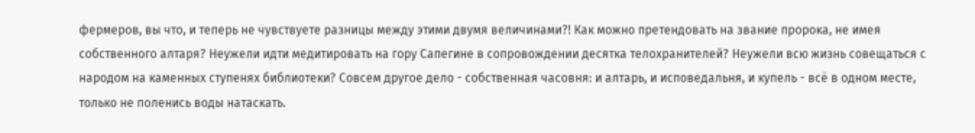фермеров, вы что, и теперь не чувствуете разницы между этими двумя величинами?! Как можно претендовать на звание пророка, не имея собственного алтаря? Неужели идти медитировать на гору Сапегине в сопровождении десятка телохранителей? Неужели всю жизнь совещаться с народом на каменных ступенях библиотеки? Совсем другое дело - собственная часовня: и алтарь, и исповедальня, и купель - всё в одном месте, только не поленись воды натаскать.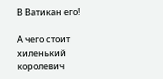В Ватикан его!

А чего стоит хиленький королевич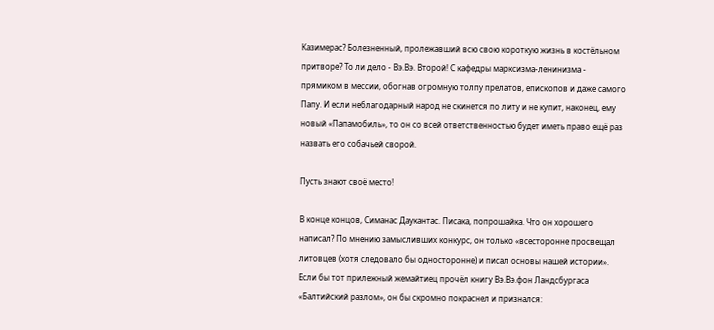Казимерас? Болезненный, пролежавший всю свою короткую жизнь в костёльном притворе? То ли дело - Вэ.Вэ. Второй! С кафедры марксизма-ленинизма - прямиком в мессии, обогнав огромную толпу прелатов, епископов и даже самого Папу. И если неблагодарный народ не скинется по литу и не купит, наконец, ему новый «Папамобиль», то он со всей ответственностью будет иметь право ещё раз назвать его собачьей сворой.

Пусть знают своё место!

В конце концов, Симанас Даукантас. Писака, попрошайка. Что он хорошего написал? По мнению замысливших конкурс, он только «всесторонне просвещал литовцев (хотя следовало бы односторонне) и писал основы нашей истории». Если бы тот прилежный жемайтиец прочёл книгу Вэ.Вэ.фон Ландсбургаса «Балтийский разлом», он бы скромно покраснел и признался: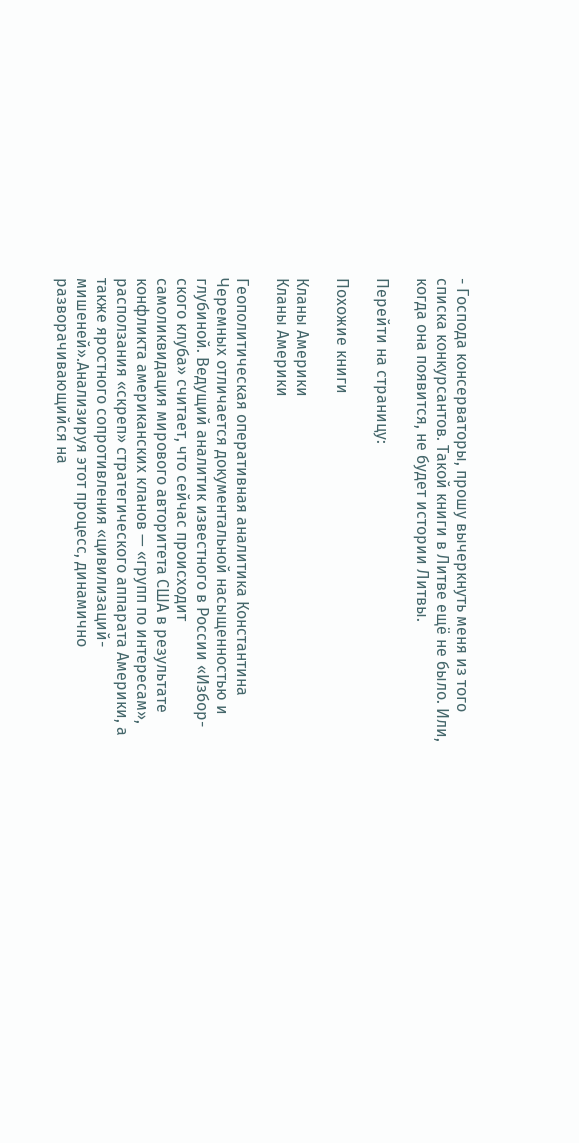- Господа консерваторы, прошу вычеркнуть меня из того списка конкурсантов. Такой книги в Литве ещё не было. Или, когда она появится, не будет истории Литвы.

Перейти на страницу:

Похожие книги

Кланы Америки
Кланы Америки

Геополитическая оперативная аналитика Константина Черемных отличается документальной насыщенностью и глубиной. Ведущий аналитик известного в России «Избор-ского клуба» считает, что сейчас происходит самоликвидация мирового авторитета США в результате конфликта американских кланов — «групп по интересам», расползания «скреп» стратегического аппарата Америки, а также яростного сопротивления «цивилизаций-мишеней».Анализируя этот процесс, динамично разворачивающийся на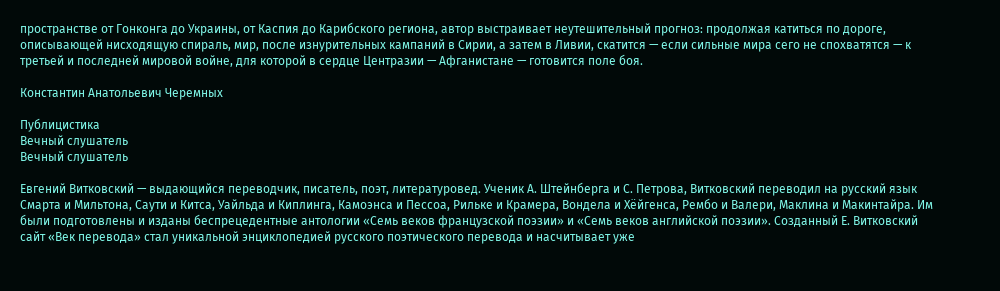пространстве от Гонконга до Украины, от Каспия до Карибского региона, автор выстраивает неутешительный прогноз: продолжая катиться по дороге, описывающей нисходящую спираль, мир, после изнурительных кампаний в Сирии, а затем в Ливии, скатится — если сильные мира сего не спохватятся — к третьей и последней мировой войне, для которой в сердце Центразии — Афганистане — готовится поле боя.

Константин Анатольевич Черемных

Публицистика
Вечный слушатель
Вечный слушатель

Евгений Витковский — выдающийся переводчик, писатель, поэт, литературовед. Ученик А. Штейнберга и С. Петрова, Витковский переводил на русский язык Смарта и Мильтона, Саути и Китса, Уайльда и Киплинга, Камоэнса и Пессоа, Рильке и Крамера, Вондела и Хёйгенса, Рембо и Валери, Маклина и Макинтайра. Им были подготовлены и изданы беспрецедентные антологии «Семь веков французской поэзии» и «Семь веков английской поэзии». Созданный Е. Витковский сайт «Век перевода» стал уникальной энциклопедией русского поэтического перевода и насчитывает уже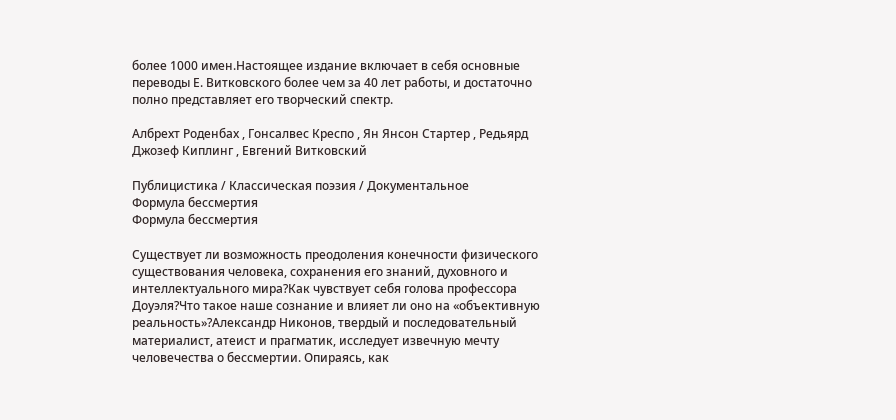более 1000 имен.Настоящее издание включает в себя основные переводы Е. Витковского более чем за 40 лет работы, и достаточно полно представляет его творческий спектр.

Албрехт Роденбах , Гонсалвес Креспо , Ян Янсон Стартер , Редьярд Джозеф Киплинг , Евгений Витковский

Публицистика / Классическая поэзия / Документальное
Формула бессмертия
Формула бессмертия

Существует ли возможность преодоления конечности физического существования человека, сохранения его знаний, духовного и интеллектуального мира?Как чувствует себя голова профессора Доуэля?Что такое наше сознание и влияет ли оно на «объективную реальность»?Александр Никонов, твердый и последовательный материалист, атеист и прагматик, исследует извечную мечту человечества о бессмертии. Опираясь, как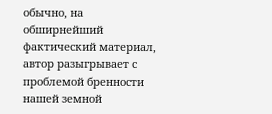обычно, на обширнейший фактический материал, автор разыгрывает с проблемой бренности нашей земной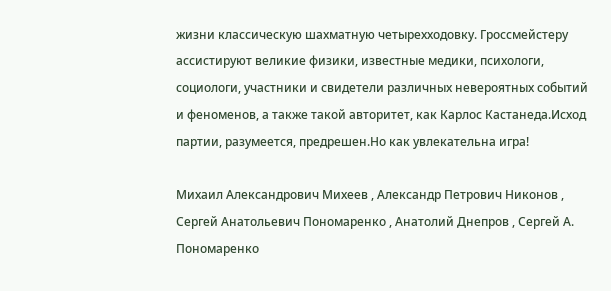жизни классическую шахматную четырехходовку. Гроссмейстеру ассистируют великие физики, известные медики, психологи, социологи, участники и свидетели различных невероятных событий и феноменов, а также такой авторитет, как Карлос Кастанеда.Исход партии, разумеется, предрешен.Но как увлекательна игра!

Михаил Александрович Михеев , Александр Петрович Никонов , Сергей Анатольевич Пономаренко , Анатолий Днепров , Сергей А. Пономаренко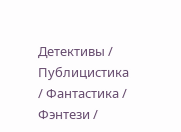Детективы / Публицистика / Фантастика / Фэнтези /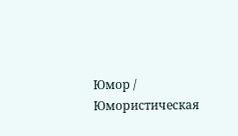Юмор / Юмористическая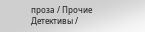проза / Прочие Детективы /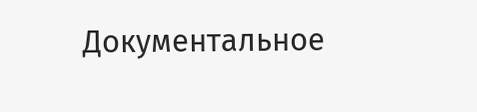Документальное